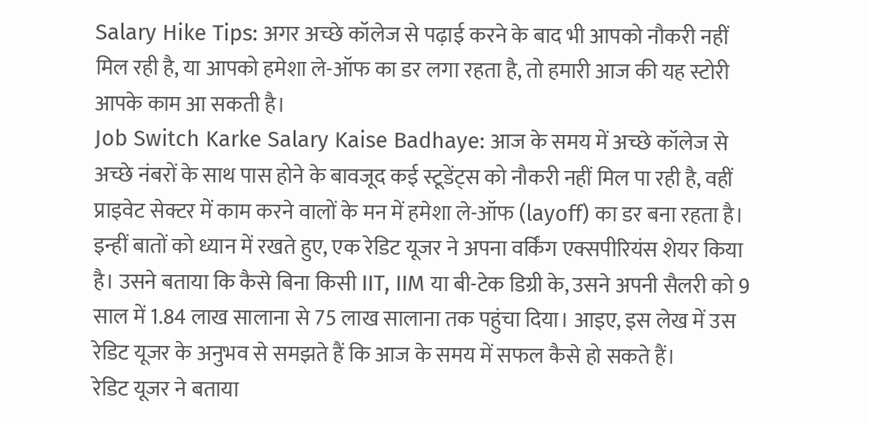Salary Hike Tips: अगर अच्छे कॉलेज से पढ़ाई करने के बाद भी आपको नौकरी नहीं मिल रही है, या आपको हमेशा ले-ऑफ का डर लगा रहता है, तो हमारी आज की यह स्टोरी आपके काम आ सकती है।
Job Switch Karke Salary Kaise Badhaye: आज के समय में अच्छे कॉलेज से अच्छे नंबरों के साथ पास होने के बावजूद कई स्टूडेंट्स को नौकरी नहीं मिल पा रही है, वहीं प्राइवेट सेक्टर में काम करने वालों के मन में हमेशा ले-ऑफ (layoff) का डर बना रहता है। इन्हीं बातों को ध्यान में रखते हुए, एक रेडिट यूजर ने अपना वर्किंग एक्सपीरियंस शेयर किया है। उसने बताया कि कैसे बिना किसी IIT, IIM या बी-टेक डिग्री के, उसने अपनी सैलरी को 9 साल में 1.84 लाख सालाना से 75 लाख सालाना तक पहुंचा दिया। आइए, इस लेख में उस रेडिट यूजर के अनुभव से समझते हैं कि आज के समय में सफल कैसे हो सकते हैं।
रेडिट यूजर ने बताया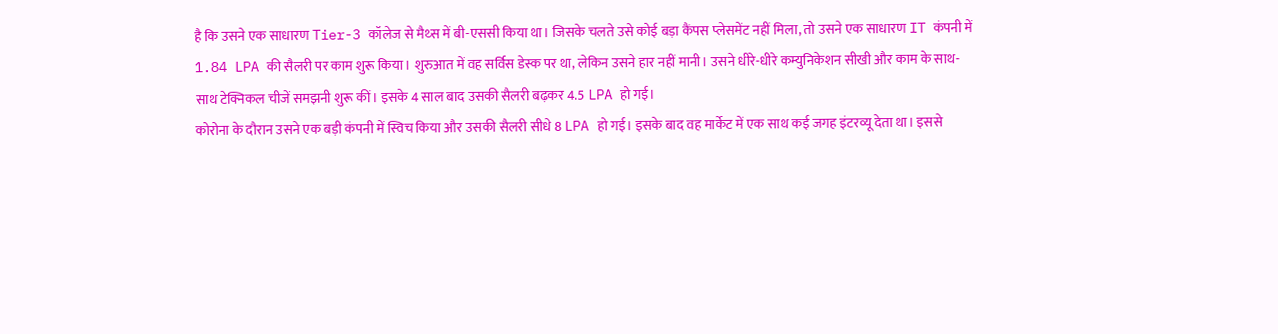है कि उसने एक साधारण Tier-3 कॉलेज से मैथ्स में बी-एससी किया था। जिसके चलते उसे कोई बड़ा कैंपस प्लेसमेंट नहीं मिला, तो उसने एक साधारण IT कंपनी में 1.84 LPA की सैलरी पर काम शुरू किया। शुरुआत में वह सर्विस डेस्क पर था, लेकिन उसने हार नहीं मानी। उसने धीरे-धीरे कम्युनिकेशन सीखी और काम के साथ-साथ टेक्निकल चीजें समझनी शुरू कीं। इसके 4 साल बाद उसकी सैलरी बढ़कर 4.5 LPA हो गई।
कोरोना के दौरान उसने एक बड़ी कंपनी में स्विच किया और उसकी सैलरी सीधे 8 LPA हो गई। इसके बाद वह मार्केट में एक साथ कई जगह इंटरव्यू देता था। इससे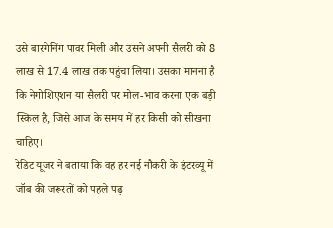उसे बारगेनिंग पावर मिली और उसने अपनी सैलरी को 8 लाख से 17.4 लाख तक पहुंचा लिया। उसका मानना है कि नेगोशिएशन या सैलरी पर मोल-भाव करना एक बड़ी स्किल है, जिसे आज के समय में हर किसी को सीखना चाहिए।
रेडिट यूजर ने बताया कि वह हर नई नौकरी के इंटरव्यू में जॉब की जरूरतों को पहले पढ़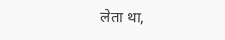लेता था,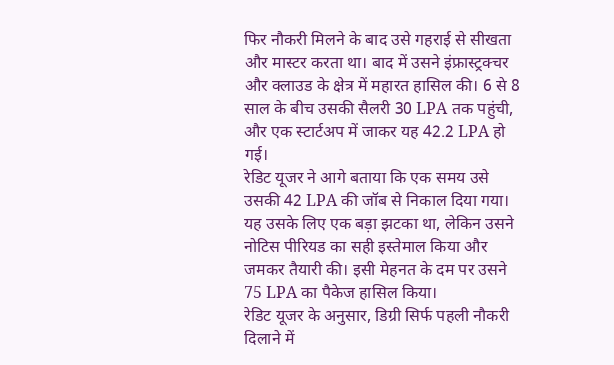फिर नौकरी मिलने के बाद उसे गहराई से सीखता और मास्टर करता था। बाद में उसने इंफ्रास्ट्रक्चर और क्लाउड के क्षेत्र में महारत हासिल की। 6 से 8 साल के बीच उसकी सैलरी 30 LPA तक पहुंची, और एक स्टार्टअप में जाकर यह 42.2 LPA हो गई।
रेडिट यूजर ने आगे बताया कि एक समय उसे उसकी 42 LPA की जॉब से निकाल दिया गया। यह उसके लिए एक बड़ा झटका था, लेकिन उसने नोटिस पीरियड का सही इस्तेमाल किया और जमकर तैयारी की। इसी मेहनत के दम पर उसने 75 LPA का पैकेज हासिल किया।
रेडिट यूजर के अनुसार, डिग्री सिर्फ पहली नौकरी दिलाने में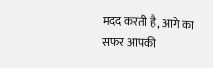मदद करती है, आगे का सफर आपकी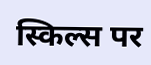स्किल्स पर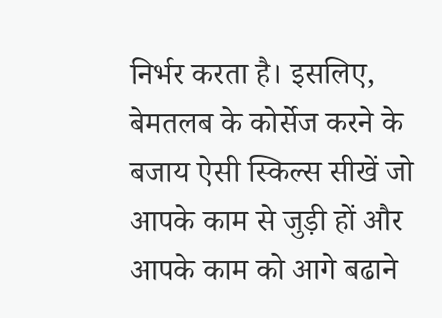निर्भर करता है। इसलिए, बेमतलब के कोर्सेज करने के बजाय ऐसी स्किल्स सीखें जो आपके काम से जुड़ी हों और आपके काम को आगे बढाने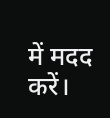में मदद करें।